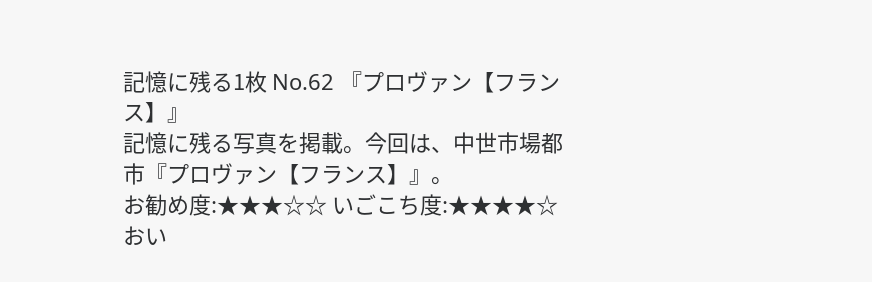記憶に残る1枚 No.62 『プロヴァン【フランス】』
記憶に残る写真を掲載。今回は、中世市場都市『プロヴァン【フランス】』。
お勧め度:★★★☆☆ いごこち度:★★★★☆ おい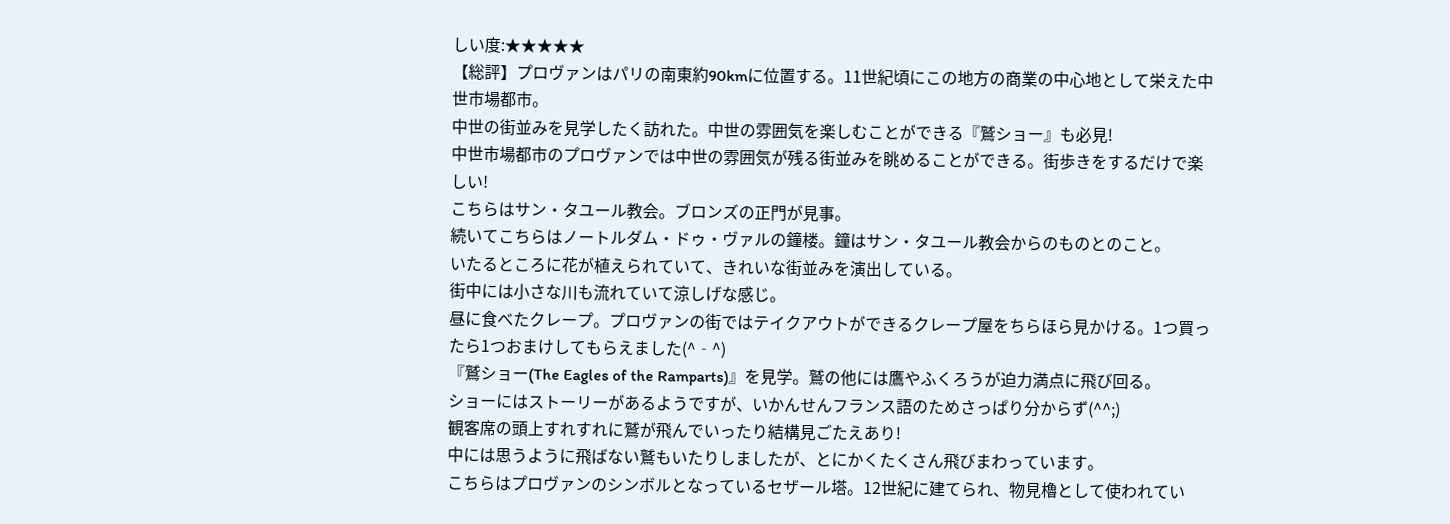しい度:★★★★★
【総評】プロヴァンはパリの南東約90kmに位置する。11世紀頃にこの地方の商業の中心地として栄えた中世市場都市。
中世の街並みを見学したく訪れた。中世の雰囲気を楽しむことができる『鷲ショー』も必見!
中世市場都市のプロヴァンでは中世の雰囲気が残る街並みを眺めることができる。街歩きをするだけで楽しい!
こちらはサン・タユール教会。ブロンズの正門が見事。
続いてこちらはノートルダム・ドゥ・ヴァルの鐘楼。鐘はサン・タユール教会からのものとのこと。
いたるところに花が植えられていて、きれいな街並みを演出している。
街中には小さな川も流れていて涼しげな感じ。
昼に食べたクレープ。プロヴァンの街ではテイクアウトができるクレープ屋をちらほら見かける。1つ買ったら1つおまけしてもらえました(^‐^)
『鷲ショー(The Eagles of the Ramparts)』を見学。鷲の他には鷹やふくろうが迫力満点に飛び回る。
ショーにはストーリーがあるようですが、いかんせんフランス語のためさっぱり分からず(^^;)
観客席の頭上すれすれに鷲が飛んでいったり結構見ごたえあり!
中には思うように飛ばない鷲もいたりしましたが、とにかくたくさん飛びまわっています。
こちらはプロヴァンのシンボルとなっているセザール塔。12世紀に建てられ、物見櫓として使われてい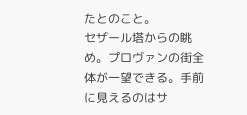たとのこと。
セザール塔からの眺め。プロヴァンの街全体が一望できる。手前に見えるのはサ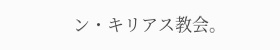ン・キリアス教会。